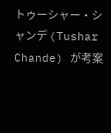トゥーシャー・シャンデ (Tushar Chande) が考案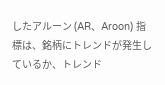したアルーン (AR、Aroon) 指標は、銘柄にトレンドが発生しているか、トレンド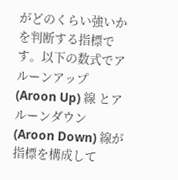がどのくらい強いかを判断する指標です。以下の数式でアルーンアップ (Aroon Up) 線 とアルーンダウン (Aroon Down) 線が指標を構成して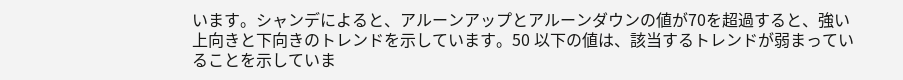います。シャンデによると、アルーンアップとアルーンダウンの値が70を超過すると、強い上向きと下向きのトレンドを示しています。50 以下の値は、該当するトレンドが弱まっていることを示していま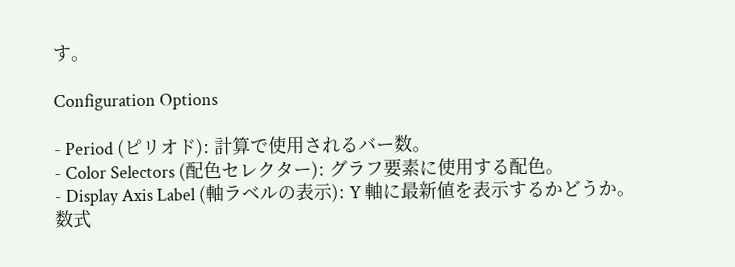す。

Configuration Options

- Period (ピリオド): 計算で使用されるバー数。
- Color Selectors (配色セレクター): グラフ要素に使用する配色。
- Display Axis Label (軸ラベルの表示): Y 軸に最新値を表示するかどうか。
数式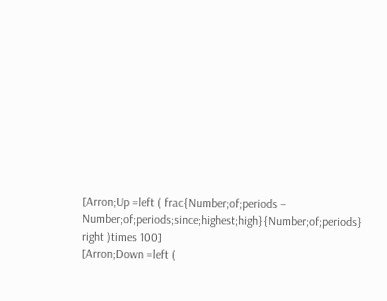[Arron;Up =left ( frac{Number;of;periods – Number;of;periods;since;highest;high}{Number;of;periods} right )times 100]
[Arron;Down =left (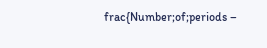frac{Number;of;periods –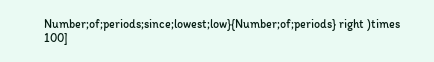Number;of;periods;since;lowest;low}{Number;of;periods} right )times 100]